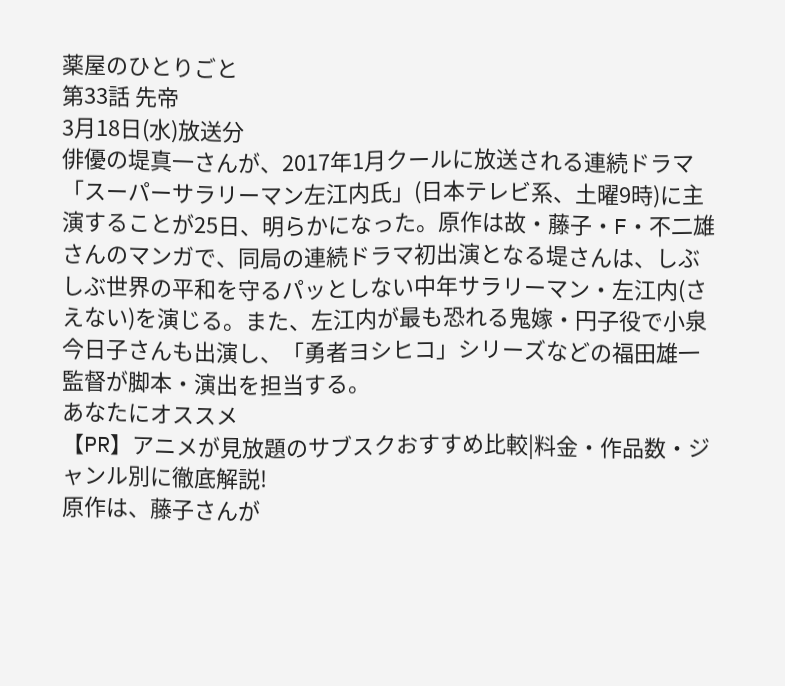薬屋のひとりごと
第33話 先帝
3月18日(水)放送分
俳優の堤真一さんが、2017年1月クールに放送される連続ドラマ「スーパーサラリーマン左江内氏」(日本テレビ系、土曜9時)に主演することが25日、明らかになった。原作は故・藤子・F・不二雄さんのマンガで、同局の連続ドラマ初出演となる堤さんは、しぶしぶ世界の平和を守るパッとしない中年サラリーマン・左江内(さえない)を演じる。また、左江内が最も恐れる鬼嫁・円子役で小泉今日子さんも出演し、「勇者ヨシヒコ」シリーズなどの福田雄一監督が脚本・演出を担当する。
あなたにオススメ
【PR】アニメが見放題のサブスクおすすめ比較|料金・作品数・ジャンル別に徹底解説!
原作は、藤子さんが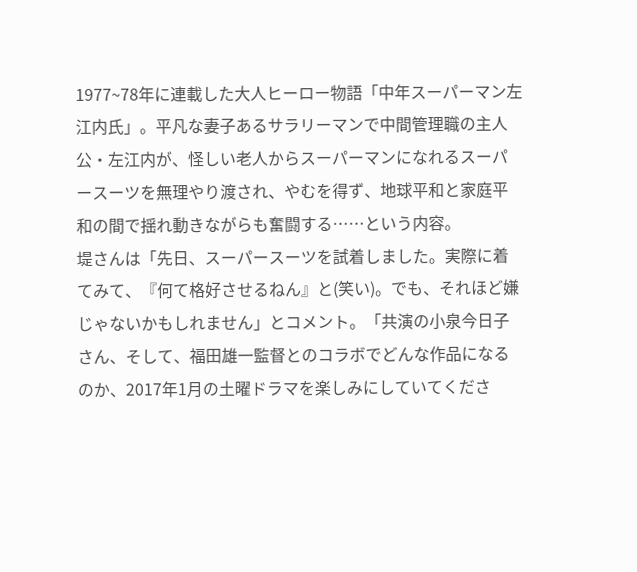1977~78年に連載した大人ヒーロー物語「中年スーパーマン左江内氏」。平凡な妻子あるサラリーマンで中間管理職の主人公・左江内が、怪しい老人からスーパーマンになれるスーパースーツを無理やり渡され、やむを得ず、地球平和と家庭平和の間で揺れ動きながらも奮闘する……という内容。
堤さんは「先日、スーパースーツを試着しました。実際に着てみて、『何て格好させるねん』と(笑い)。でも、それほど嫌じゃないかもしれません」とコメント。「共演の小泉今日子さん、そして、福田雄一監督とのコラボでどんな作品になるのか、2017年1月の土曜ドラマを楽しみにしていてくださ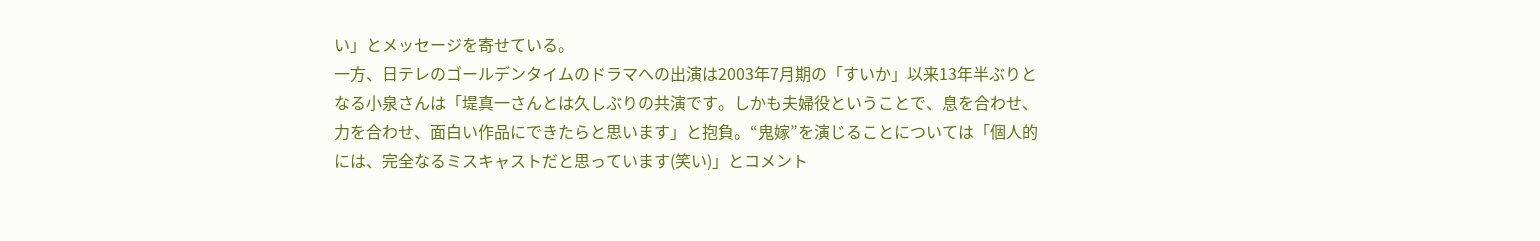い」とメッセージを寄せている。
一方、日テレのゴールデンタイムのドラマへの出演は2003年7月期の「すいか」以来13年半ぶりとなる小泉さんは「堤真一さんとは久しぶりの共演です。しかも夫婦役ということで、息を合わせ、力を合わせ、面白い作品にできたらと思います」と抱負。“鬼嫁”を演じることについては「個人的には、完全なるミスキャストだと思っています(笑い)」とコメント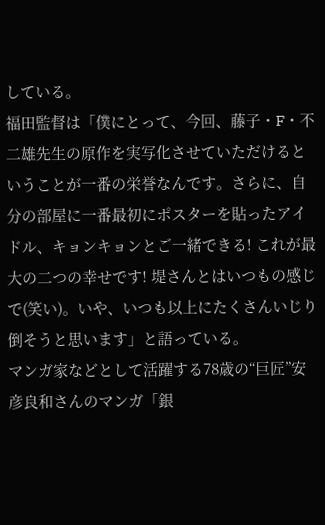している。
福田監督は「僕にとって、今回、藤子・F・不二雄先生の原作を実写化させていただけるということが一番の栄誉なんです。さらに、自分の部屋に一番最初にポスターを貼ったアイドル、キョンキョンとご一緒できる! これが最大の二つの幸せです! 堤さんとはいつもの感じで(笑い)。いや、いつも以上にたくさんいじり倒そうと思います」と語っている。
マンガ家などとして活躍する78歳の“巨匠”安彦良和さんのマンガ「銀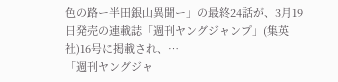色の路ー半田銀山異聞ー」の最終24話が、3月19日発売の連載誌「週刊ヤングジャンプ」(集英社)16号に掲載され、…
「週刊ヤングジャ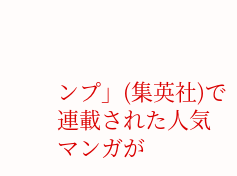ンプ」(集英社)で連載された人気マンガが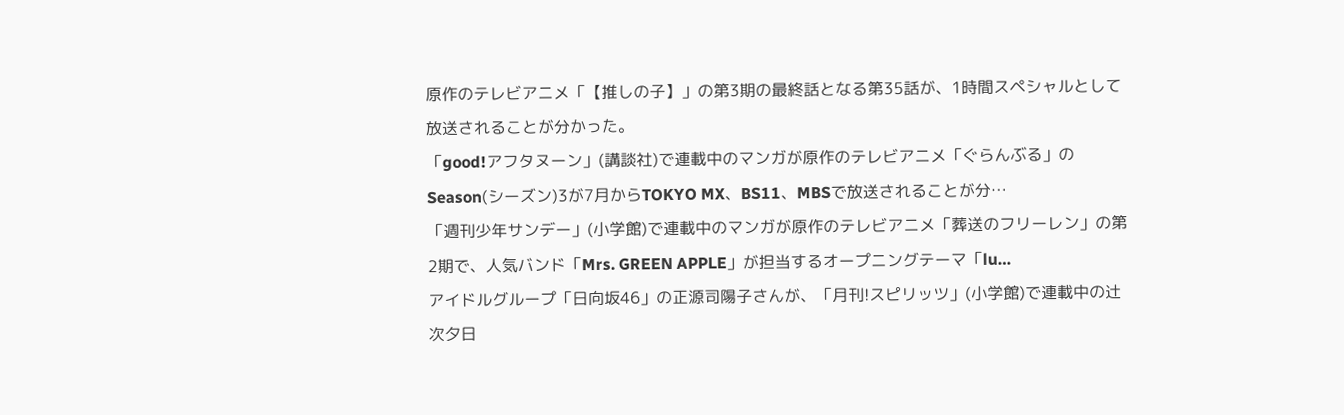原作のテレビアニメ「【推しの子】」の第3期の最終話となる第35話が、1時間スペシャルとして放送されることが分かった。
「good!アフタヌーン」(講談社)で連載中のマンガが原作のテレビアニメ「ぐらんぶる」のSeason(シーズン)3が7月からTOKYO MX、BS11、MBSで放送されることが分…
「週刊少年サンデー」(小学館)で連載中のマンガが原作のテレビアニメ「葬送のフリーレン」の第2期で、人気バンド「Mrs. GREEN APPLE」が担当するオープニングテーマ「lu…
アイドルグループ「日向坂46」の正源司陽子さんが、「月刊!スピリッツ」(小学館)で連載中の辻次夕日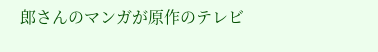郎さんのマンガが原作のテレビ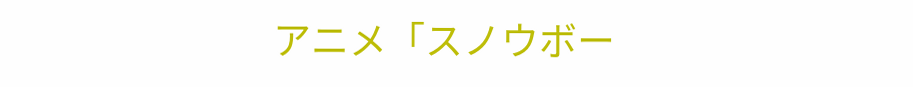アニメ「スノウボー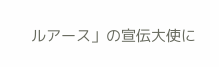ルアース」の宣伝大使に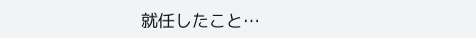就任したこと…